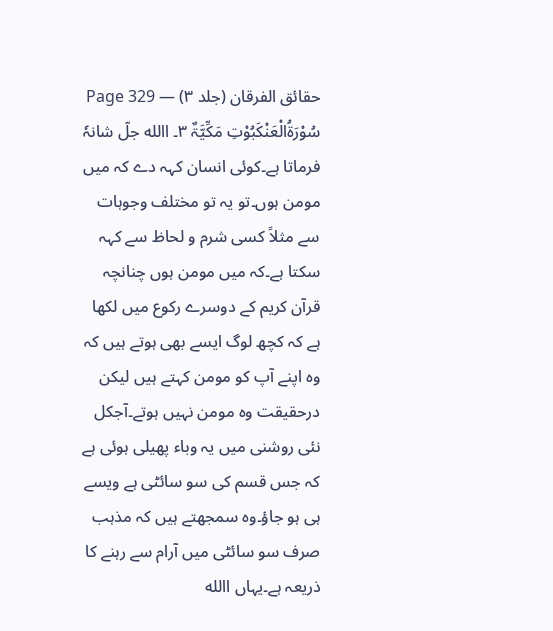حقائق الفرقان (جلد ۳) — Page 329
سُوْرَۃُالْعَنْکَبُوْتِ مَکِّیَّۃٌ ۳۔ االله جلّ شانہٗ فرماتا ہے۔کوئی انسان کہہ دے کہ میں مومن ہوں۔تو یہ تو مختلف وجوہات سے مثلاً کسی شرم و لحاظ سے کہہ سکتا ہے۔کہ میں مومن ہوں چنانچہ قرآن کریم کے دوسرے رکوع میں لکھا ہے کہ کچھ لوگ ایسے بھی ہوتے ہیں کہ وہ اپنے آپ کو مومن کہتے ہیں لیکن درحقیقت وہ مومن نہیں ہوتے۔آجکل نئی روشنی میں یہ وباء پھیلی ہوئی ہے کہ جس قسم کی سو سائٹی ہے ویسے ہی ہو جاؤ۔وہ سمجھتے ہیں کہ مذہب صرف سو سائٹی میں آرام سے رہنے کا ذریعہ ہے۔یہاں االله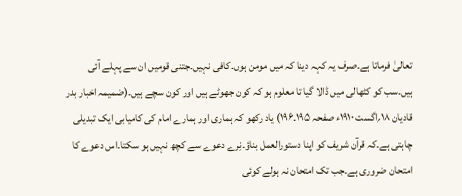تعالیٰ فرماتا ہے۔صرف یہ کہہ دینا کہ میں مومن ہوں۔کافی نہیں۔جتنی قومیں ان سے پہلے آئی ہیں۔سب کو کٹھالی میں ڈالا گیا تا معلوم ہو کہ کون جھوٹے ہیں اور کون سچے ہیں۔(ضمیمہ اخبار بدر قادیان ۱۸؍اگست ۱۹۱۰ء صفحہ ۱۹۵۔۱۹۶) یاد رکھو کہ ہماری اور ہمارے امام کی کامیابی ایک تبدیلی چاہتی ہے۔کہ قرآن شریف کو اپنا دستورالعمل بناؤ۔نِرے دعوے سے کچھ نہیں ہو سکتا۔اس دعوے کا امتحان ضروری ہے۔جب تک امتحان نہ ہولے کوئی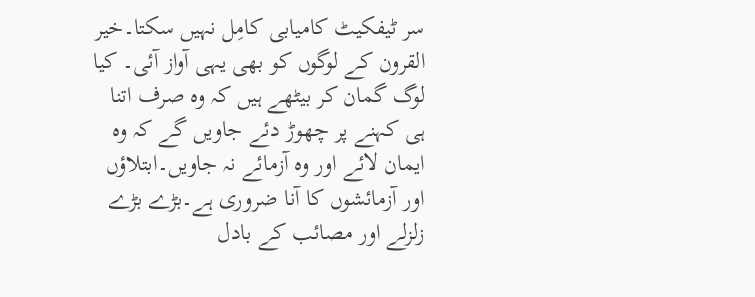سر ٹیفکیٹ کامیابی کامِل نہیں سکتا۔خیر القرون کے لوگوں کو بھی یہی آواز آئی۔ کیا لوگ گمان کر بیٹھے ہیں کہ وہ صرف اتنا ہی کہنے پر چھوڑ دئے جاویں گے کہ وہ ایمان لائے اور وہ آزمائے نہ جاویں۔ابتلاؤں اور آزمائشوں کا آنا ضروری ہے۔بڑے بڑے زلزلے اور مصائب کے بادل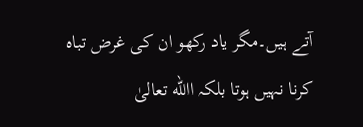آتے ہیں۔مگر یاد رکھو ان کی غرض تباہ کرنا نہیں ہوتا بلکہ االله تعالیٰ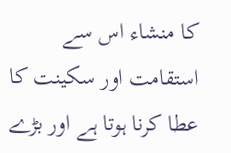کا منشاء اس سے استقامت اور سکینت کا عطا کرنا ہوتا ہے اور بڑے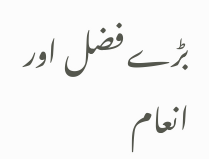بڑے فضل اور انعام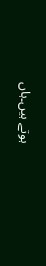ہوتے ہیں۔ہاں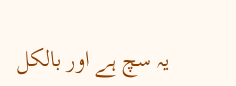یہ سچ ہے اور بالکل